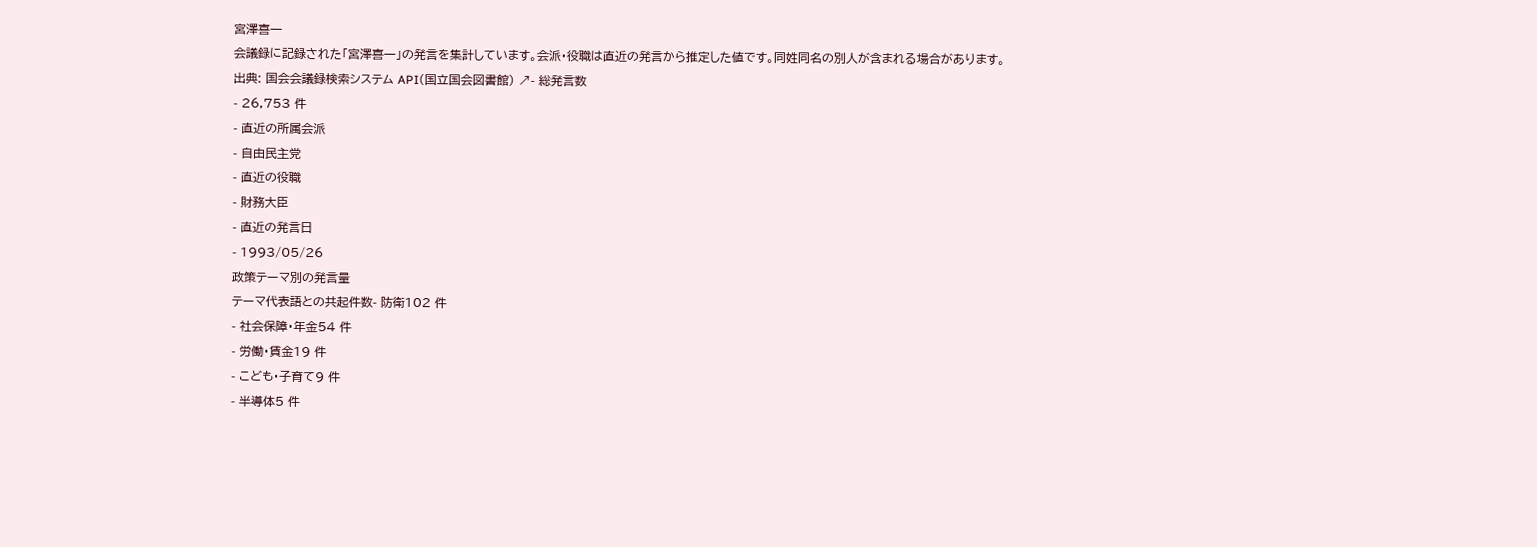宮澤喜一
会議録に記録された「宮澤喜一」の発言を集計しています。会派・役職は直近の発言から推定した値です。同姓同名の別人が含まれる場合があります。
出典: 国会会議録検索システム API(国立国会図書館) ↗- 総発言数
- 26,753 件
- 直近の所属会派
- 自由民主党
- 直近の役職
- 財務大臣
- 直近の発言日
- 1993/05/26
政策テーマ別の発言量
テーマ代表語との共起件数- 防衛102 件
- 社会保障・年金54 件
- 労働・賃金19 件
- こども・子育て9 件
- 半導体5 件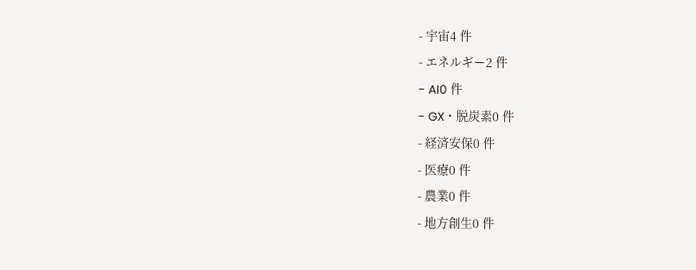- 宇宙4 件
- エネルギー2 件
- AI0 件
- GX・脱炭素0 件
- 経済安保0 件
- 医療0 件
- 農業0 件
- 地方創生0 件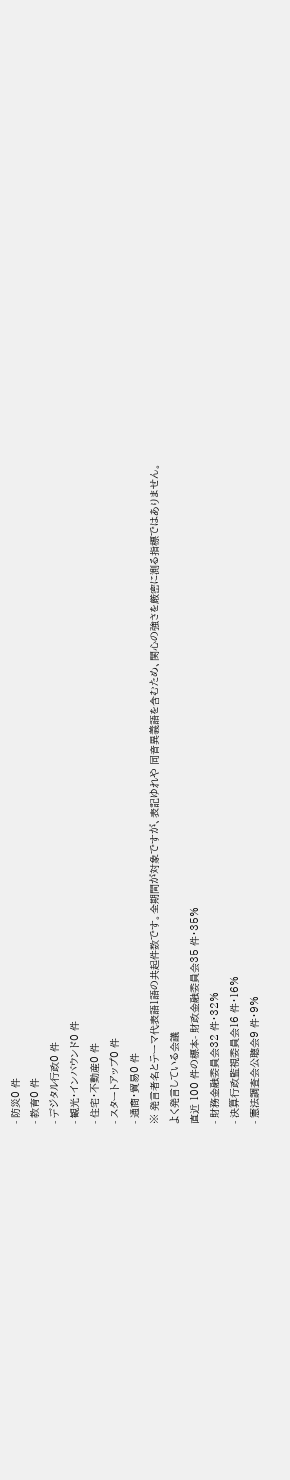- 防災0 件
- 教育0 件
- デジタル行政0 件
- 観光・インバウンド0 件
- 住宅・不動産0 件
- スタートアップ0 件
- 通商・貿易0 件
※ 発言者名とテーマ代表語1語の共起件数です。全期間が対象ですが、表記ゆれや 同音異義語を含むため、関心の強さを厳密に測る指標ではありません。
よく発言している会議
直近 100 件の標本- 財政金融委員会35 件・35%
- 財務金融委員会32 件・32%
- 決算行政監視委員会16 件・16%
- 憲法調査会公聴会9 件・9%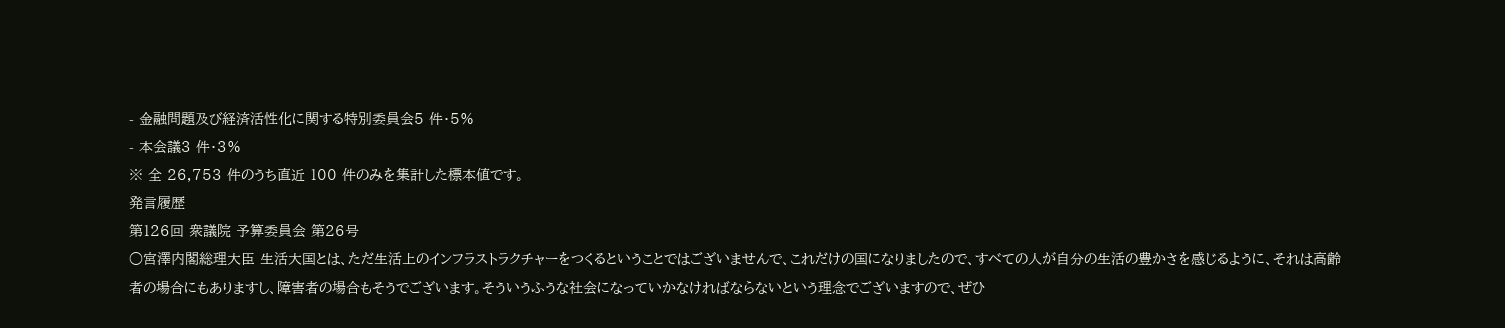- 金融問題及び経済活性化に関する特別委員会5 件・5%
- 本会議3 件・3%
※ 全 26,753 件のうち直近 100 件のみを集計した標本値です。
発言履歴
第126回 衆議院 予算委員会 第26号
○宮澤内閣総理大臣 生活大国とは、ただ生活上のインフラストラクチャーをつくるということではございませんで、これだけの国になりましたので、すべての人が自分の生活の豊かさを感じるように、それは高齢者の場合にもありますし、障害者の場合もそうでございます。そういうふうな社会になっていかなければならないという理念でございますので、ぜひ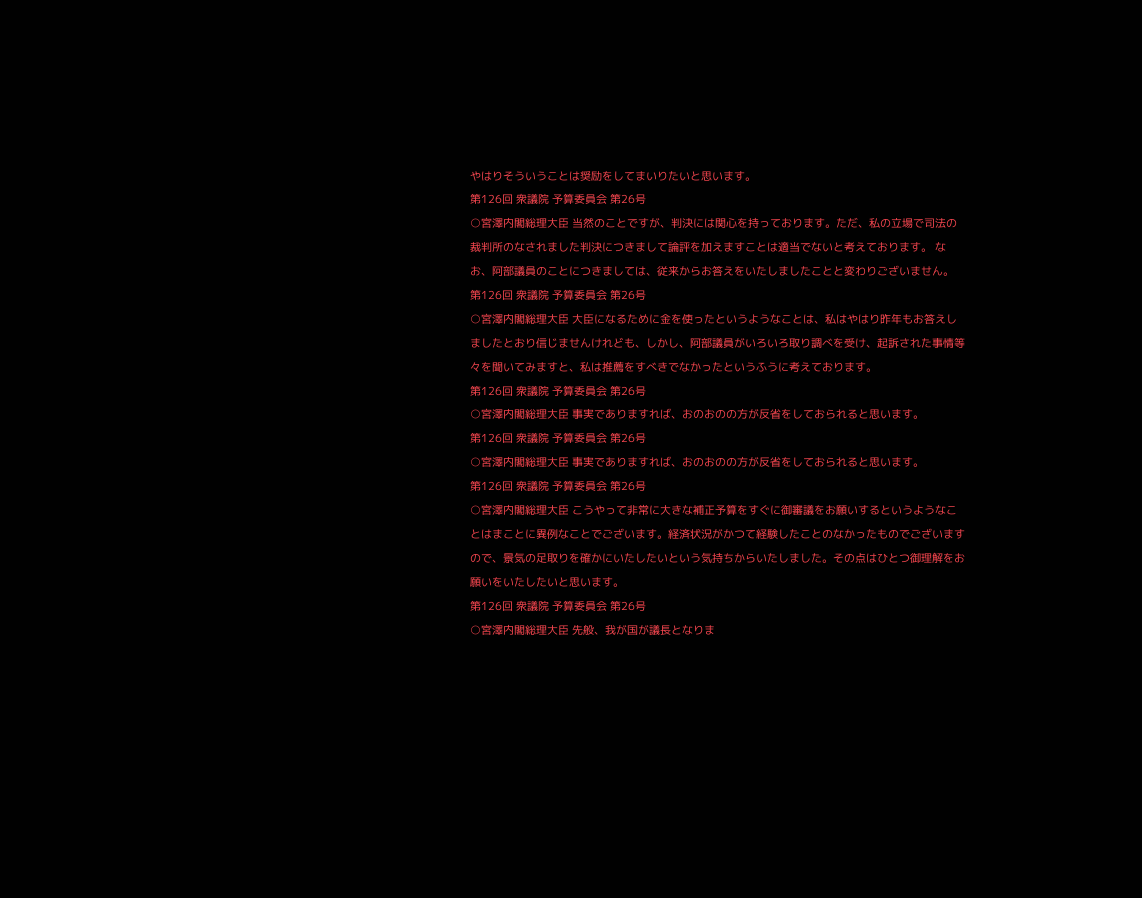やはりそういうことは奨励をしてまいりたいと思います。
第126回 衆議院 予算委員会 第26号
○宮澤内閣総理大臣 当然のことですが、判決には関心を持っております。ただ、私の立場で司法の裁判所のなされました判決につきまして論評を加えますことは適当でないと考えております。 なお、阿部議員のことにつきましては、従来からお答えをいたしましたことと変わりございません。
第126回 衆議院 予算委員会 第26号
○宮澤内閣総理大臣 大臣になるために金を使ったというようなことは、私はやはり昨年もお答えしましたとおり信じませんけれども、しかし、阿部議員がいろいろ取り調べを受け、起訴された事情等々を聞いてみますと、私は推薦をすべきでなかったというふうに考えております。
第126回 衆議院 予算委員会 第26号
○宮澤内閣総理大臣 事実でありますれば、おのおのの方が反省をしておられると思います。
第126回 衆議院 予算委員会 第26号
○宮澤内閣総理大臣 事実でありますれば、おのおのの方が反省をしておられると思います。
第126回 衆議院 予算委員会 第26号
○宮澤内閣総理大臣 こうやって非常に大きな補正予算をすぐに御審議をお願いするというようなことはまことに異例なことでございます。経済状況がかつて経験したことのなかったものでございますので、景気の足取りを確かにいたしたいという気持ちからいたしました。その点はひとつ御理解をお願いをいたしたいと思います。
第126回 衆議院 予算委員会 第26号
○宮澤内閣総理大臣 先般、我が国が議長となりま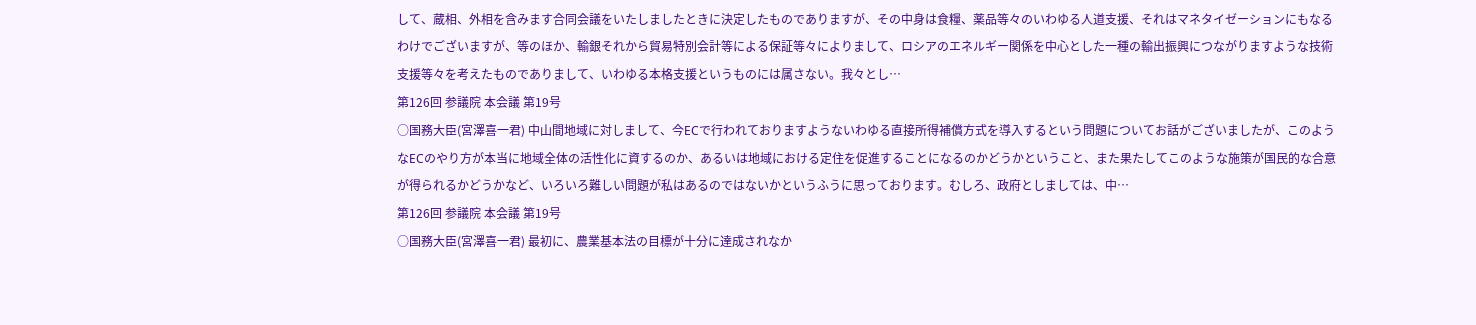して、蔵相、外相を含みます合同会議をいたしましたときに決定したものでありますが、その中身は食糧、薬品等々のいわゆる人道支援、それはマネタイゼーションにもなるわけでございますが、等のほか、輸銀それから貿易特別会計等による保証等々によりまして、ロシアのエネルギー関係を中心とした一種の輸出振興につながりますような技術支援等々を考えたものでありまして、いわゆる本格支援というものには属さない。我々とし…
第126回 参議院 本会議 第19号
○国務大臣(宮澤喜一君) 中山間地域に対しまして、今ECで行われておりますようないわゆる直接所得補償方式を導入するという問題についてお話がございましたが、このようなECのやり方が本当に地域全体の活性化に資するのか、あるいは地域における定住を促進することになるのかどうかということ、また果たしてこのような施策が国民的な合意が得られるかどうかなど、いろいろ難しい問題が私はあるのではないかというふうに思っております。むしろ、政府としましては、中…
第126回 参議院 本会議 第19号
○国務大臣(宮澤喜一君) 最初に、農業基本法の目標が十分に達成されなか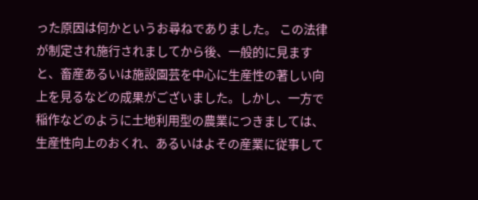った原因は何かというお尋ねでありました。 この法律が制定され施行されましてから後、一般的に見ますと、畜産あるいは施設園芸を中心に生産性の著しい向上を見るなどの成果がございました。しかし、一方で稲作などのように土地利用型の農業につきましては、生産性向上のおくれ、あるいはよその産業に従事して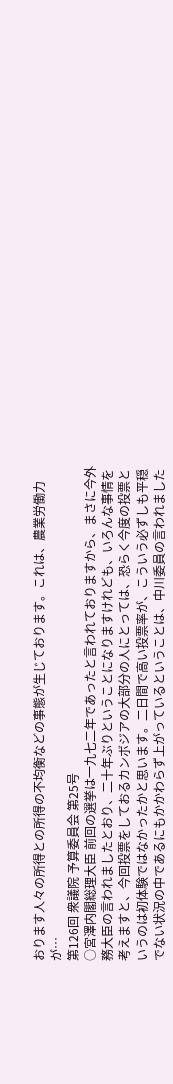おります人々の所得との所得の不均衡などの事態が生じております。これは、農業労働力が…
第126回 衆議院 予算委員会 第25号
○宮澤内閣総理大臣 前回の選挙は一九七二年であったと言われておりますから、まさに今外務大臣の言われましたとおり、二十年ぶりということになりますけれども、いろんな事情を考えますと、今回投票をしておるカンボジアの大部分の人にとっては、恐らく今度の投票というのは初体験ではなかったかと思います。二日間で高い投票率が、こういう必ずしも平穏でない状況の中であるにもかかわらず上がっているということは、中川委員の言われました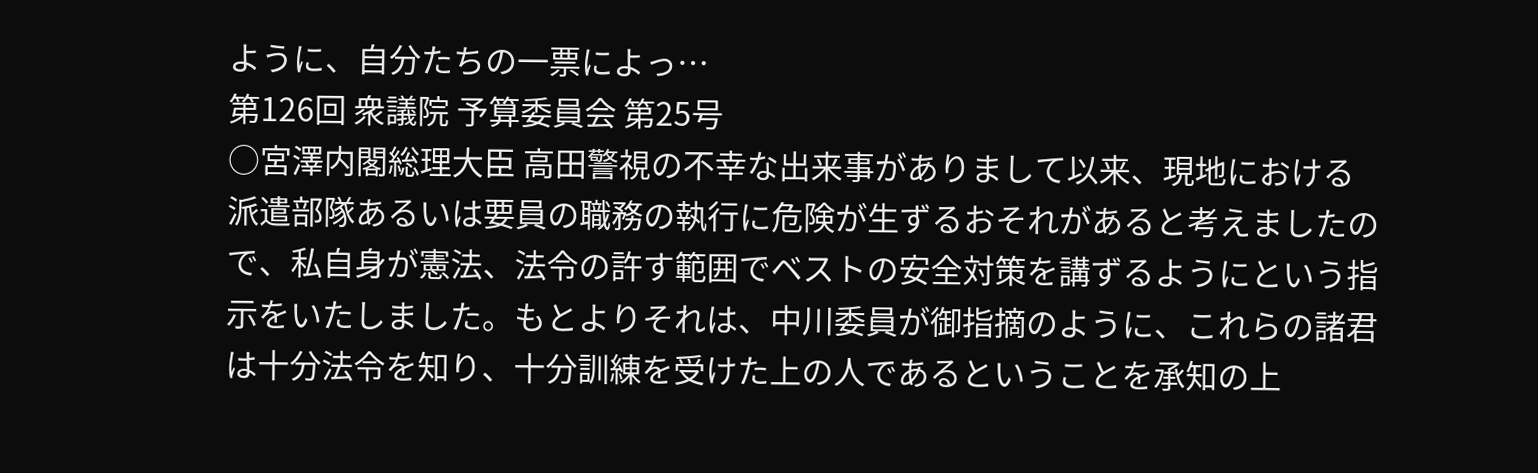ように、自分たちの一票によっ…
第126回 衆議院 予算委員会 第25号
○宮澤内閣総理大臣 高田警視の不幸な出来事がありまして以来、現地における派遣部隊あるいは要員の職務の執行に危険が生ずるおそれがあると考えましたので、私自身が憲法、法令の許す範囲でベストの安全対策を講ずるようにという指示をいたしました。もとよりそれは、中川委員が御指摘のように、これらの諸君は十分法令を知り、十分訓練を受けた上の人であるということを承知の上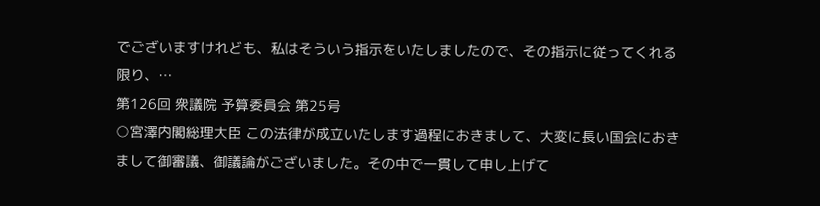でございますけれども、私はそういう指示をいたしましたので、その指示に従ってくれる限り、…
第126回 衆議院 予算委員会 第25号
○宮澤内閣総理大臣 この法律が成立いたします過程におきまして、大変に長い国会におきまして御審議、御議論がございました。その中で一貫して申し上げて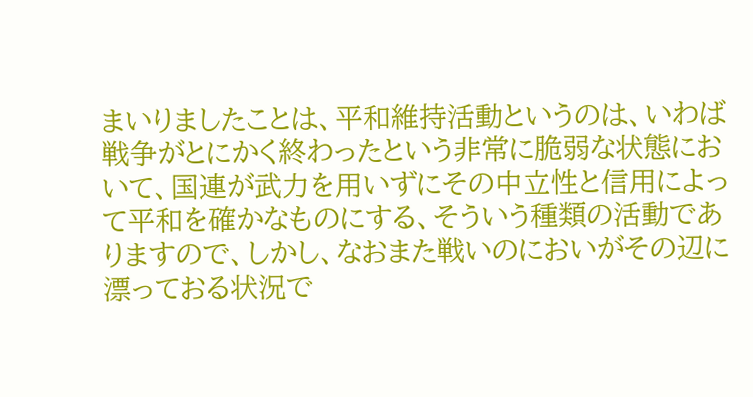まいりましたことは、平和維持活動というのは、いわば戦争がとにかく終わったという非常に脆弱な状態において、国連が武力を用いずにその中立性と信用によって平和を確かなものにする、そういう種類の活動でありますので、しかし、なおまた戦いのにおいがその辺に漂っておる状況で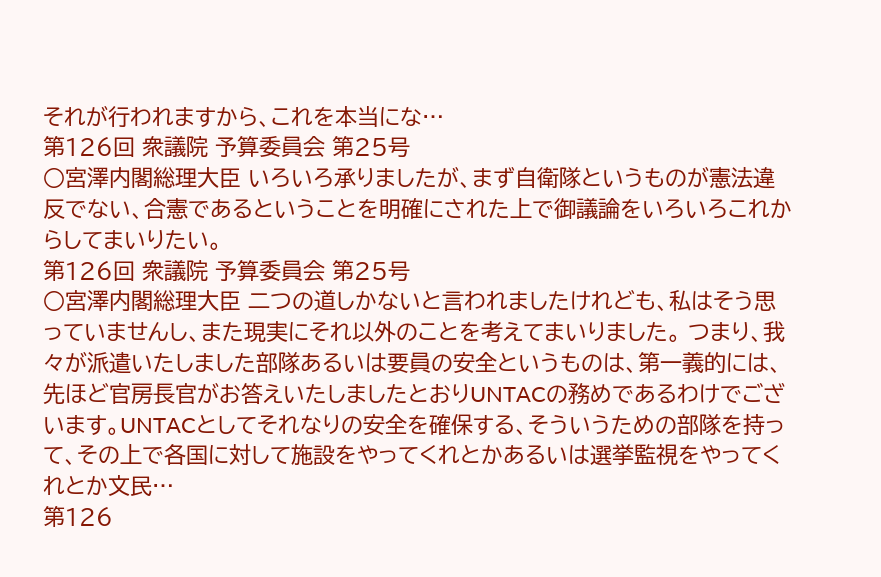それが行われますから、これを本当にな…
第126回 衆議院 予算委員会 第25号
○宮澤内閣総理大臣 いろいろ承りましたが、まず自衛隊というものが憲法違反でない、合憲であるということを明確にされた上で御議論をいろいろこれからしてまいりたい。
第126回 衆議院 予算委員会 第25号
○宮澤内閣総理大臣 二つの道しかないと言われましたけれども、私はそう思っていませんし、また現実にそれ以外のことを考えてまいりました。 つまり、我々が派遣いたしました部隊あるいは要員の安全というものは、第一義的には、先ほど官房長官がお答えいたしましたとおりUNTACの務めであるわけでございます。UNTACとしてそれなりの安全を確保する、そういうための部隊を持って、その上で各国に対して施設をやってくれとかあるいは選挙監視をやってくれとか文民…
第126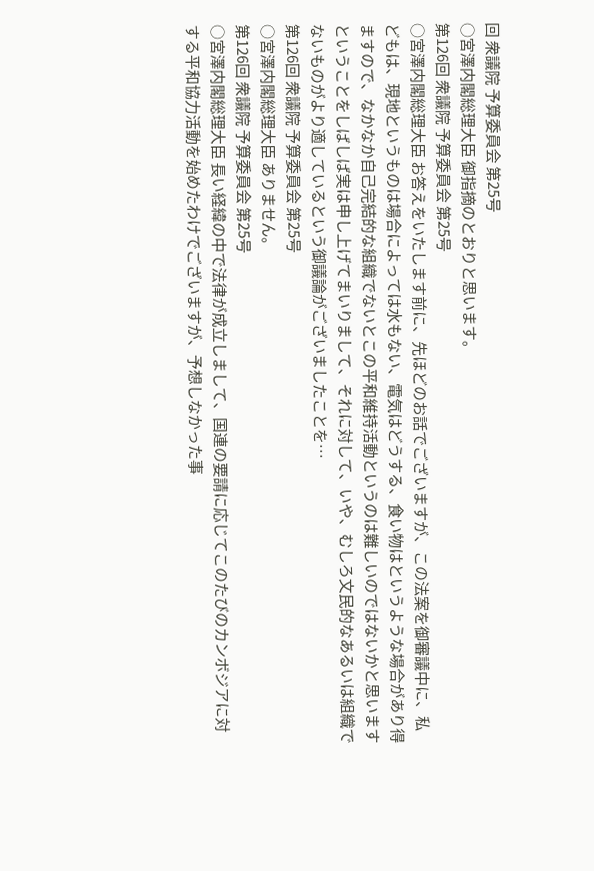回 衆議院 予算委員会 第25号
○宮澤内閣総理大臣 御指摘のとおりと思います。
第126回 衆議院 予算委員会 第25号
○宮澤内閣総理大臣 お答えをいたします前に、先ほどのお話でございますが、この法案を御審議中に、私どもは、現地というものは場合によっては水もない、電気はどうする、食い物はというような場合があり得ますので、なかなか自己完結的な組織でないとこの平和維持活動というのは難しいのではないかと思いますということをしばしば実は申し上げてまいりまして、それに対して、いや、むしろ文民的なあるいは組織でないものがより適しているという御議論がございましたことを…
第126回 衆議院 予算委員会 第25号
○宮澤内閣総理大臣 ありません。
第126回 衆議院 予算委員会 第25号
○宮澤内閣総理大臣 長い経緯の中で法律が成立しまして、国連の要請に応じてこのたびのカンボジアに対する平和協力活動を始めたわけでございますが、予想しなかった事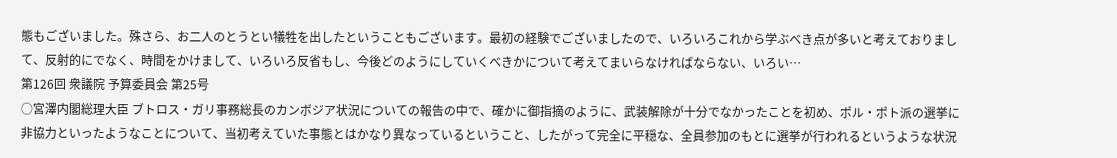態もございました。殊さら、お二人のとうとい犠牲を出したということもございます。最初の経験でございましたので、いろいろこれから学ぶべき点が多いと考えておりまして、反射的にでなく、時間をかけまして、いろいろ反省もし、今後どのようにしていくべきかについて考えてまいらなければならない、いろい…
第126回 衆議院 予算委員会 第25号
○宮澤内閣総理大臣 ブトロス・ガリ事務総長のカンボジア状況についての報告の中で、確かに御指摘のように、武装解除が十分でなかったことを初め、ポル・ポト派の選挙に非協力といったようなことについて、当初考えていた事態とはかなり異なっているということ、したがって完全に平穏な、全員参加のもとに選挙が行われるというような状況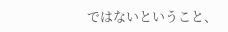ではないということ、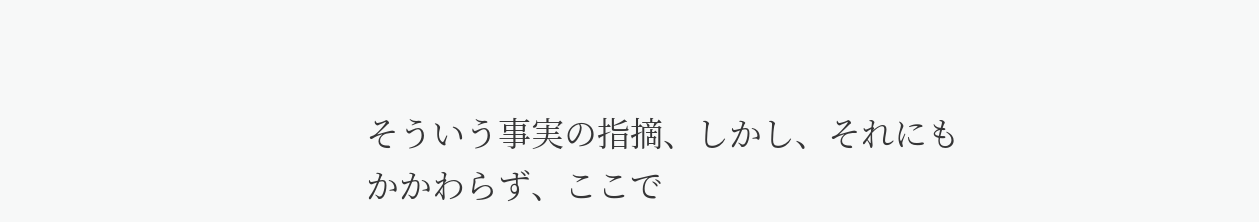そういう事実の指摘、しかし、それにもかかわらず、ここで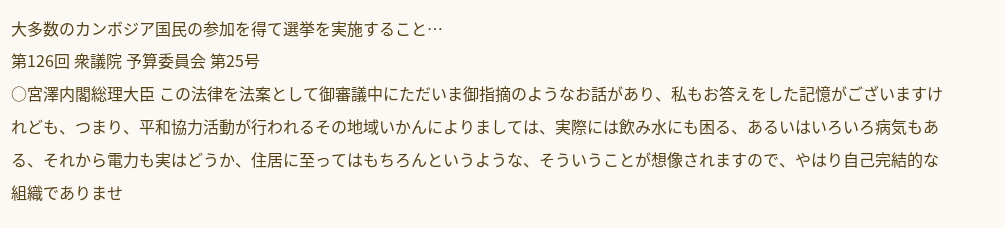大多数のカンボジア国民の参加を得て選挙を実施すること…
第126回 衆議院 予算委員会 第25号
○宮澤内閣総理大臣 この法律を法案として御審議中にただいま御指摘のようなお話があり、私もお答えをした記憶がございますけれども、つまり、平和協力活動が行われるその地域いかんによりましては、実際には飲み水にも困る、あるいはいろいろ病気もある、それから電力も実はどうか、住居に至ってはもちろんというような、そういうことが想像されますので、やはり自己完結的な組織でありませ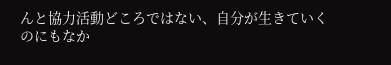んと協力活動どころではない、自分が生きていくのにもなか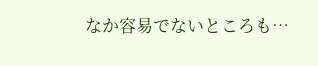なか容易でないところも…